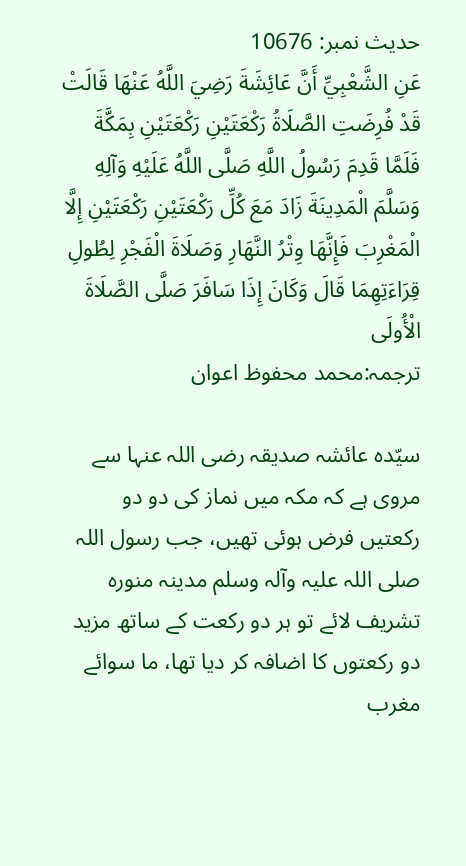حدیث نمبر: 10676
عَنِ الشَّعْبِيِّ أَنَّ عَائِشَةَ رَضِيَ اللَّهُ عَنْهَا قَالَتْ قَدْ فُرِضَتِ الصَّلَاةُ رَكْعَتَيْنِ رَكْعَتَيْنِ بِمَكَّةَ فَلَمَّا قَدِمَ رَسُولُ اللَّهِ صَلَّى اللَّهُ عَلَيْهِ وَآلِهِ وَسَلَّمَ الْمَدِينَةَ زَادَ مَعَ كُلِّ رَكْعَتَيْنِ رَكْعَتَيْنِ إِلَّا الْمَغْرِبَ فَإِنَّهَا وِتْرُ النَّهَارِ وَصَلَاةَ الْفَجْرِ لِطُولِ قِرَاءَتِهِمَا قَالَ وَكَانَ إِذَا سَافَرَ صَلَّى الصَّلَاةَ الْأُولَى
ترجمہ:محمد محفوظ اعوان

سیّدہ عائشہ صدیقہ رضی اللہ عنہا سے مروی ہے کہ مکہ میں نماز کی دو دو رکعتیں فرض ہوئی تھیں، جب رسول اللہ صلی اللہ علیہ وآلہ وسلم مدینہ منورہ تشریف لائے تو ہر دو رکعت کے ساتھ مزید دو رکعتوں کا اضافہ کر دیا تھا، ما سوائے مغرب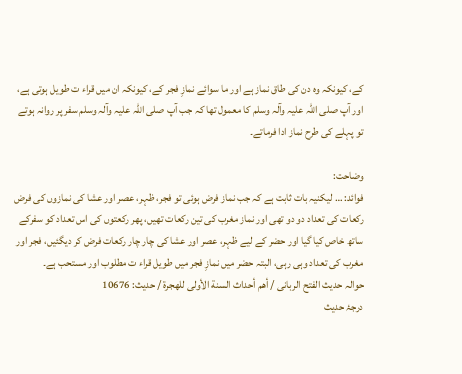کے، کیونکہ وہ دن کی طاق نماز ہے اور ما سوائے نمازِ فجر کے، کیونکہ ان میں قراء ت طویل ہوتی ہے، اور آپ صلی اللہ علیہ وآلہ وسلم کا معمول تھا کہ جب آپ صلی اللہ علیہ وآلہ وسلم سفر پر روانہ ہوتے تو پہلے کی طرح نماز ادا فرماتے۔

وضاحت:
فوائد: … لیکنیہ بات ثابت ہے کہ جب نماز فرض ہوئی تو فجر، ظہر، عصر اور عشا کی نمازوں کی فرض رکعات کی تعداد دو دو تھی اور نماز مغرب کی تین رکعات تھیں، پھر رکعتوں کی اس تعداد کو سفرکے ساتھ خاص کیا گیا اور حضر کے لیے ظہر، عصر اور عشا کی چار چار رکعات فرض کر دیگئیں، فجر اور مغرب کی تعداد وہی رہی، البتہ حضر میں نمازِ فجر میں طویل قراء ت مطلوب اور مستحب ہے۔
حوالہ حدیث الفتح الربانی / أهم أحداث السنة الأولى للهجرة / حدیث: 10676
درجۂ حدیث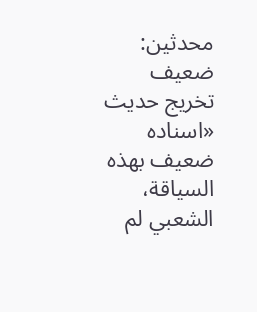محدثین: ضعیف
تخریج حدیث «اسناده ضعيف بھذه السياقة، الشعبي لم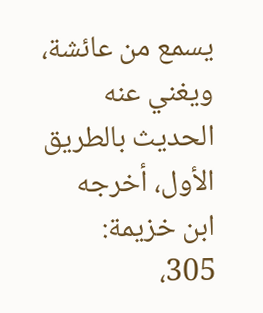يسمع من عائشة، ويغني عنه الحديث بالطريق الأول، أخرجه ابن خزيمة: 305،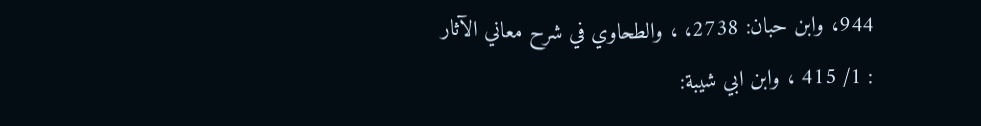944، وابن حبان: 2738، ، والطحاوي في شرح معاني الآثار : 1/ 415 ، وابن ابي شيبة: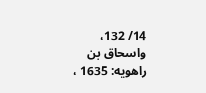14/ 132، واسحاق بن راھويه: 1635 ،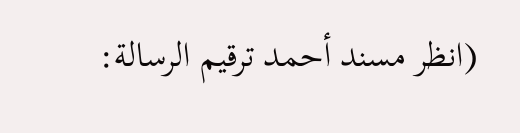(انظر مسند أحمد ترقيم الرسالة: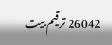26042 ترقیم بيت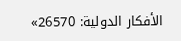الأفكار الدولية: 26570»